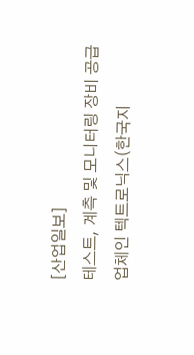[산업일보]
테스트, 계측 및 모니터링 장비 공급 업체인 텍트로닉스(한국지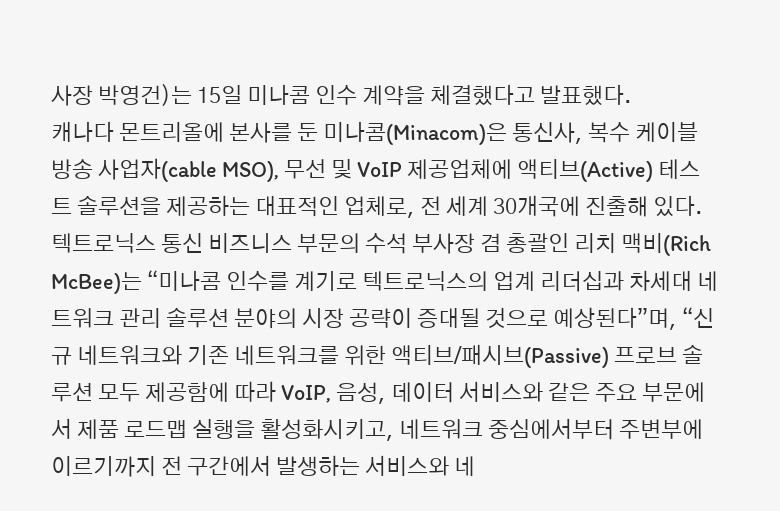사장 박영건)는 15일 미나콤 인수 계약을 체결했다고 발표했다.
캐나다 몬트리올에 본사를 둔 미나콤(Minacom)은 통신사, 복수 케이블 방송 사업자(cable MSO), 무선 및 VoIP 제공업체에 액티브(Active) 테스트 솔루션을 제공하는 대표적인 업체로, 전 세계 30개국에 진출해 있다.
텍트로닉스 통신 비즈니스 부문의 수석 부사장 겸 총괄인 리치 맥비(Rich McBee)는 “미나콤 인수를 계기로 텍트로닉스의 업계 리더십과 차세대 네트워크 관리 솔루션 분야의 시장 공략이 증대될 것으로 예상된다”며, “신규 네트워크와 기존 네트워크를 위한 액티브/패시브(Passive) 프로브 솔루션 모두 제공함에 따라 VoIP, 음성, 데이터 서비스와 같은 주요 부문에서 제품 로드맵 실행을 활성화시키고, 네트워크 중심에서부터 주변부에 이르기까지 전 구간에서 발생하는 서비스와 네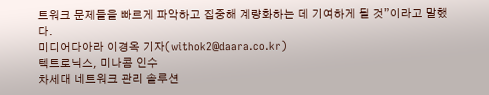트워크 문제들을 빠르게 파악하고 집중해 계량화하는 데 기여하게 될 것”이라고 말했다.
미디어다아라 이경옥 기자(withok2@daara.co.kr)
텍트로닉스, 미나콤 인수
차세대 네트워크 관리 솔루션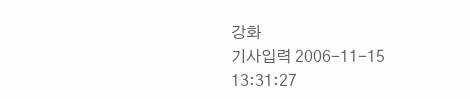강화
기사입력 2006-11-15 13:31:27